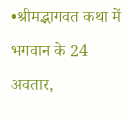•श्रीमद्भागवत कथा में भगवान के 24 अवतार,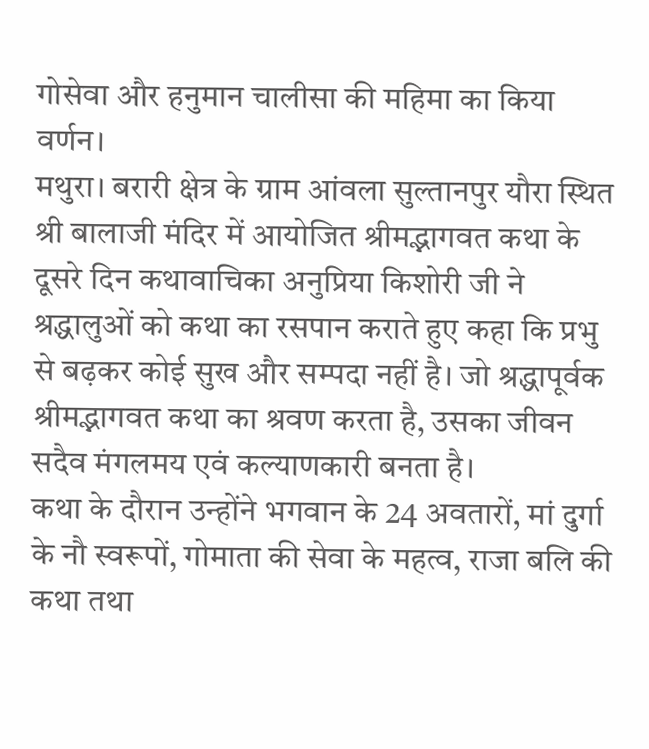गोसेवा और हनुमान चालीसा की महिमा का किया वर्णन।
मथुरा। बरारी क्षेत्र के ग्राम आंवला सुल्तानपुर यौरा स्थित श्री बालाजी मंदिर में आयोजित श्रीमद्भागवत कथा के दूसरे दिन कथावाचिका अनुप्रिया किशोरी जी ने श्रद्धालुओं को कथा का रसपान कराते हुए कहा कि प्रभु से बढ़कर कोई सुख और सम्पदा नहीं है। जो श्रद्धापूर्वक श्रीमद्भागवत कथा का श्रवण करता है, उसका जीवन सदैव मंगलमय एवं कल्याणकारी बनता है।
कथा के दौरान उन्होंने भगवान के 24 अवतारों, मां दुर्गा के नौ स्वरूपों, गोमाता की सेवा के महत्व, राजा बलि की कथा तथा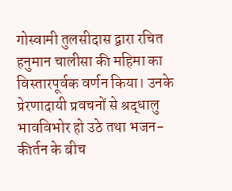गोस्वामी तुलसीदास द्वारा रचित हनुमान चालीसा की महिमा का विस्तारपूर्वक वर्णन किया। उनके प्रेरणादायी प्रवचनों से श्रद्धालु भावविभोर हो उठे तथा भजन-कीर्तन के बीच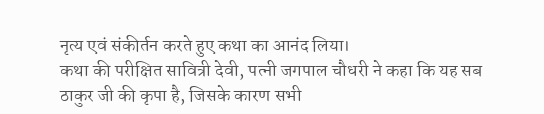नृत्य एवं संकीर्तन करते हुए कथा का आनंद लिया।
कथा की परीक्षित सावित्री देवी, पत्नी जगपाल चौधरी ने कहा कि यह सब ठाकुर जी की कृपा है, जिसके कारण सभी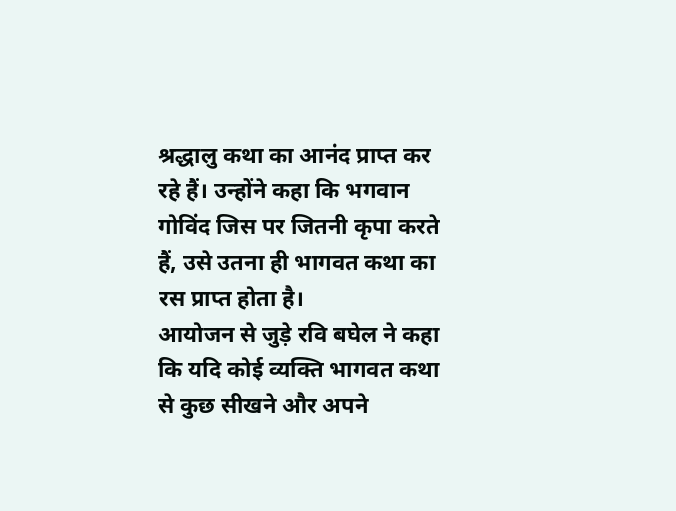श्रद्धालु कथा का आनंद प्राप्त कर रहे हैं। उन्होंने कहा कि भगवान गोविंद जिस पर जितनी कृपा करते हैं, उसे उतना ही भागवत कथा का रस प्राप्त होता है।
आयोजन से जुड़े रवि बघेल ने कहा कि यदि कोई व्यक्ति भागवत कथा से कुछ सीखने और अपने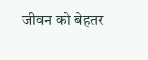जीवन को बेहतर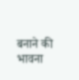बनाने की भावना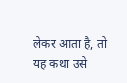लेकर आता है, तो यह कथा उसे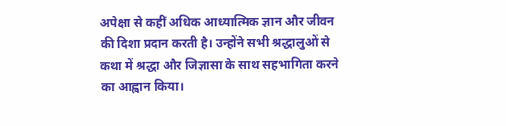अपेक्षा से कहीं अधिक आध्यात्मिक ज्ञान और जीवन की दिशा प्रदान करती है। उन्होंने सभी श्रद्धालुओं से कथा में श्रद्धा और जिज्ञासा के साथ सहभागिता करने का आह्वान किया।